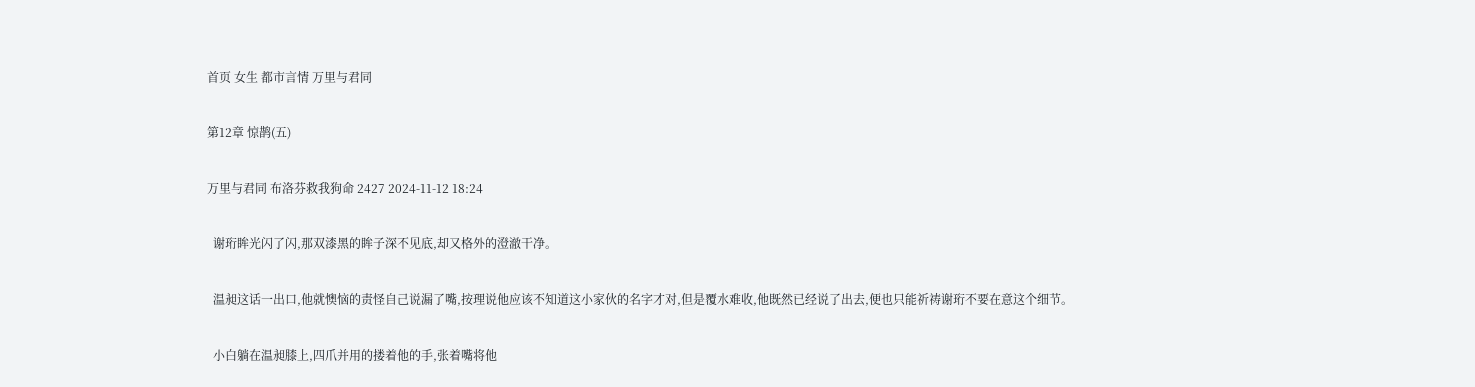首页 女生 都市言情 万里与君同

第12章 惊鹊(五)

万里与君同 布洛芬救我狗命 2427 2024-11-12 18:24

  谢珩眸光闪了闪,那双漆黑的眸子深不见底,却又格外的澄澈干净。

  温昶这话一出口,他就懊恼的责怪自己说漏了嘴,按理说他应该不知道这小家伙的名字才对,但是覆水难收,他既然已经说了出去,便也只能祈祷谢珩不要在意这个细节。

  小白躺在温昶膝上,四爪并用的搂着他的手,张着嘴将他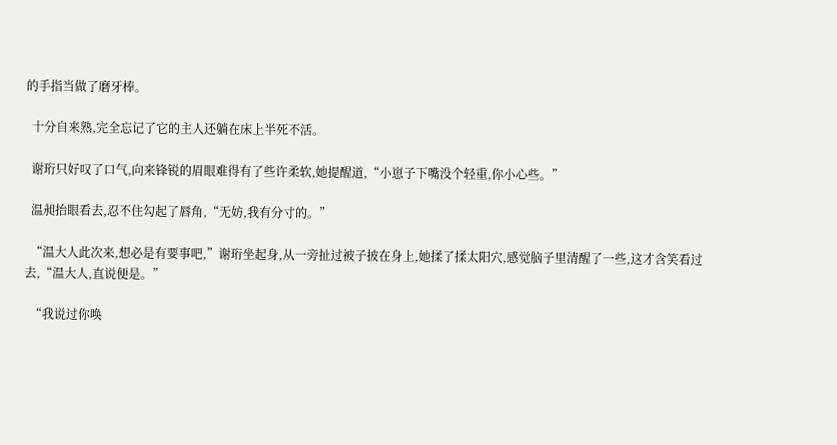的手指当做了磨牙棒。

  十分自来熟,完全忘记了它的主人还躺在床上半死不活。

  谢珩只好叹了口气,向来锋锐的眉眼难得有了些许柔软,她提醒道,“小崽子下嘴没个轻重,你小心些。”

  温昶抬眼看去,忍不住勾起了唇角,“无妨,我有分寸的。”

  “温大人此次来,想必是有要事吧,”谢珩坐起身,从一旁扯过被子披在身上,她揉了揉太阳穴,感觉脑子里清醒了一些,这才含笑看过去,“温大人,直说便是。”

  “我说过你唤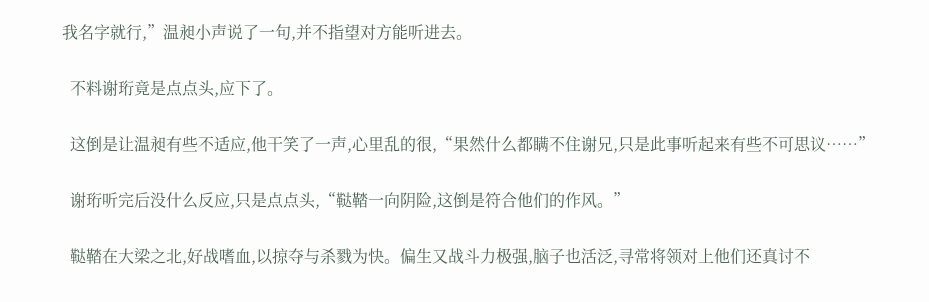我名字就行,”温昶小声说了一句,并不指望对方能听进去。

  不料谢珩竟是点点头,应下了。

  这倒是让温昶有些不适应,他干笑了一声,心里乱的很,“果然什么都瞒不住谢兄,只是此事听起来有些不可思议……”

  谢珩听完后没什么反应,只是点点头,“鞑鞜一向阴险,这倒是符合他们的作风。”

  鞑鞜在大梁之北,好战嗜血,以掠夺与杀戮为快。偏生又战斗力极强,脑子也活泛,寻常将领对上他们还真讨不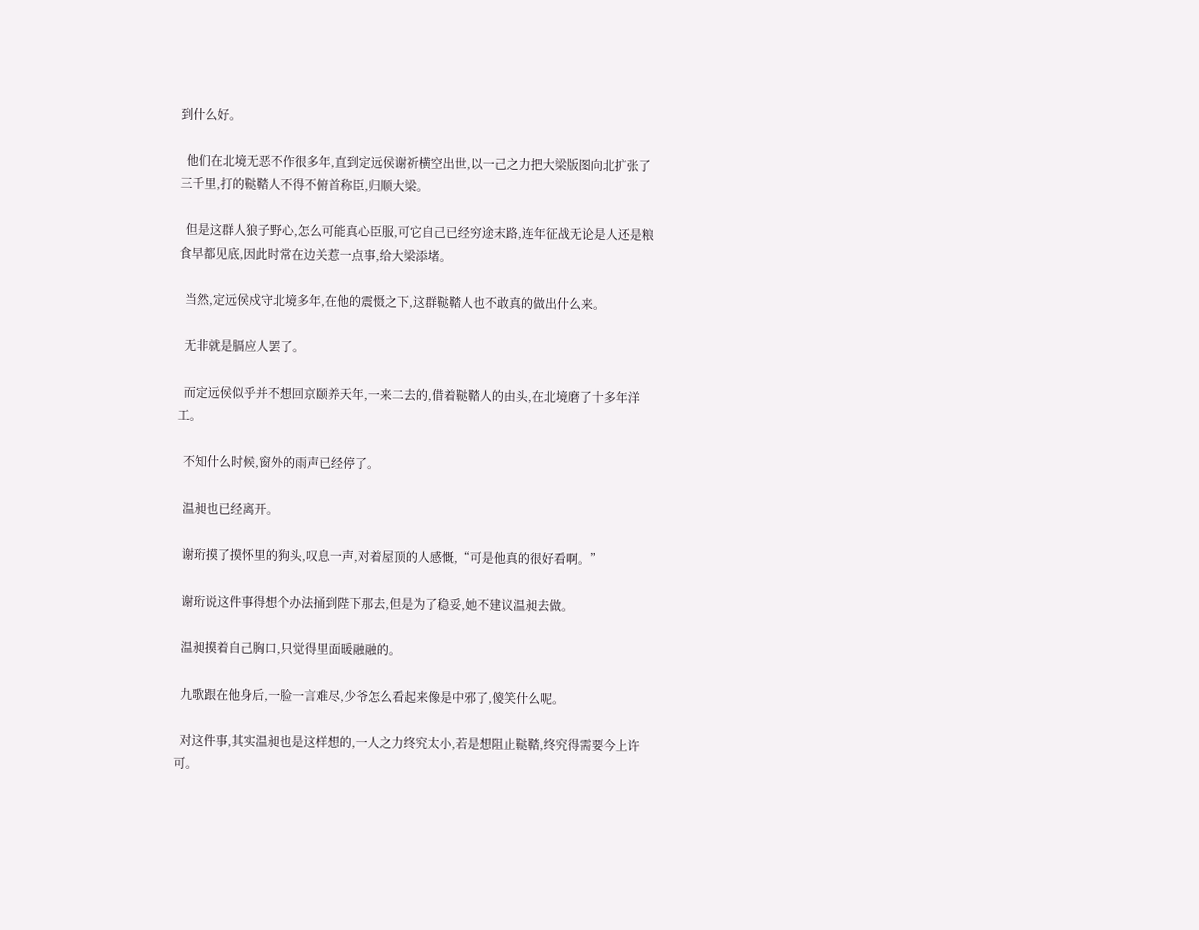到什么好。

  他们在北境无恶不作很多年,直到定远侯谢祈横空出世,以一己之力把大梁版图向北扩张了三千里,打的鞑鞜人不得不俯首称臣,归顺大梁。

  但是这群人狼子野心,怎么可能真心臣服,可它自己已经穷途末路,连年征战无论是人还是粮食早都见底,因此时常在边关惹一点事,给大梁添堵。

  当然,定远侯戍守北境多年,在他的震慑之下,这群鞑鞜人也不敢真的做出什么来。

  无非就是膈应人罢了。

  而定远侯似乎并不想回京颐养天年,一来二去的,借着鞑鞜人的由头,在北境磨了十多年洋工。

  不知什么时候,窗外的雨声已经停了。

  温昶也已经离开。

  谢珩摸了摸怀里的狗头,叹息一声,对着屋顶的人感慨,“可是他真的很好看啊。”

  谢珩说这件事得想个办法捅到陛下那去,但是为了稳妥,她不建议温昶去做。

  温昶摸着自己胸口,只觉得里面暖融融的。

  九歌跟在他身后,一脸一言难尽,少爷怎么看起来像是中邪了,傻笑什么呢。

  对这件事,其实温昶也是这样想的,一人之力终究太小,若是想阻止鞑鞜,终究得需要今上许可。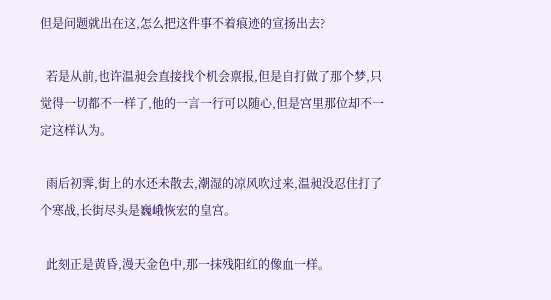但是问题就出在这,怎么把这件事不着痕迹的宣扬出去?

  若是从前,也许温昶会直接找个机会禀报,但是自打做了那个梦,只觉得一切都不一样了,他的一言一行可以随心,但是宫里那位却不一定这样认为。

  雨后初霁,街上的水还未散去,潮湿的凉风吹过来,温昶没忍住打了个寒战,长街尽头是巍峨恢宏的皇宫。

  此刻正是黄昏,漫天金色中,那一抹残阳红的像血一样。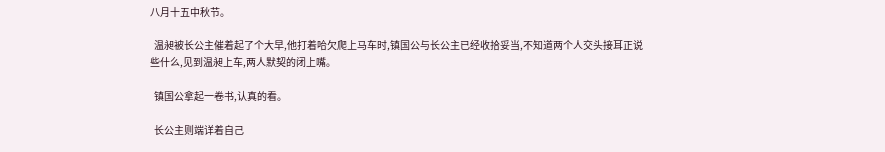八月十五中秋节。

  温昶被长公主催着起了个大早,他打着哈欠爬上马车时,镇国公与长公主已经收拾妥当,不知道两个人交头接耳正说些什么,见到温昶上车,两人默契的闭上嘴。

  镇国公拿起一卷书,认真的看。

  长公主则端详着自己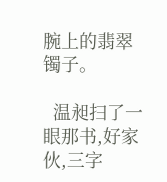腕上的翡翠镯子。

  温昶扫了一眼那书,好家伙,三字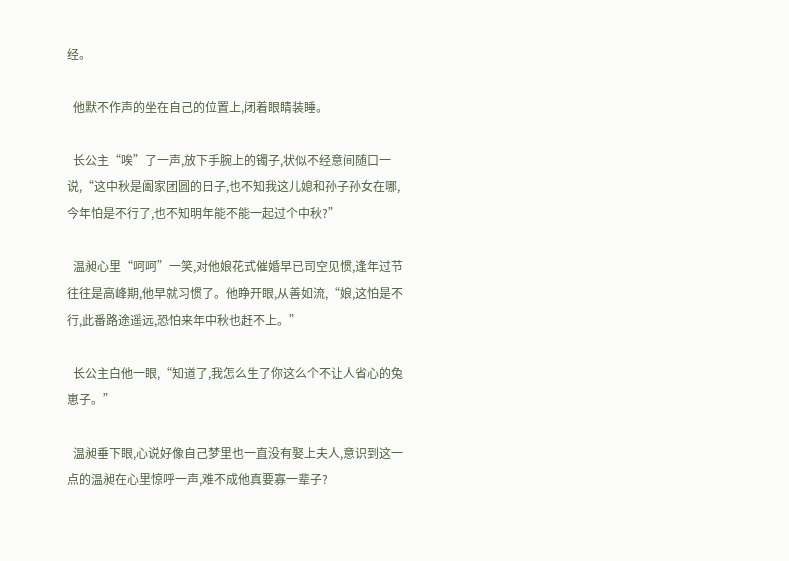经。

  他默不作声的坐在自己的位置上,闭着眼睛装睡。

  长公主“唉”了一声,放下手腕上的镯子,状似不经意间随口一说,“这中秋是阖家团圆的日子,也不知我这儿媳和孙子孙女在哪,今年怕是不行了,也不知明年能不能一起过个中秋?”

  温昶心里“呵呵”一笑,对他娘花式催婚早已司空见惯,逢年过节往往是高峰期,他早就习惯了。他睁开眼,从善如流,“娘,这怕是不行,此番路途遥远,恐怕来年中秋也赶不上。”

  长公主白他一眼,“知道了,我怎么生了你这么个不让人省心的兔崽子。”

  温昶垂下眼,心说好像自己梦里也一直没有娶上夫人,意识到这一点的温昶在心里惊呼一声,难不成他真要寡一辈子?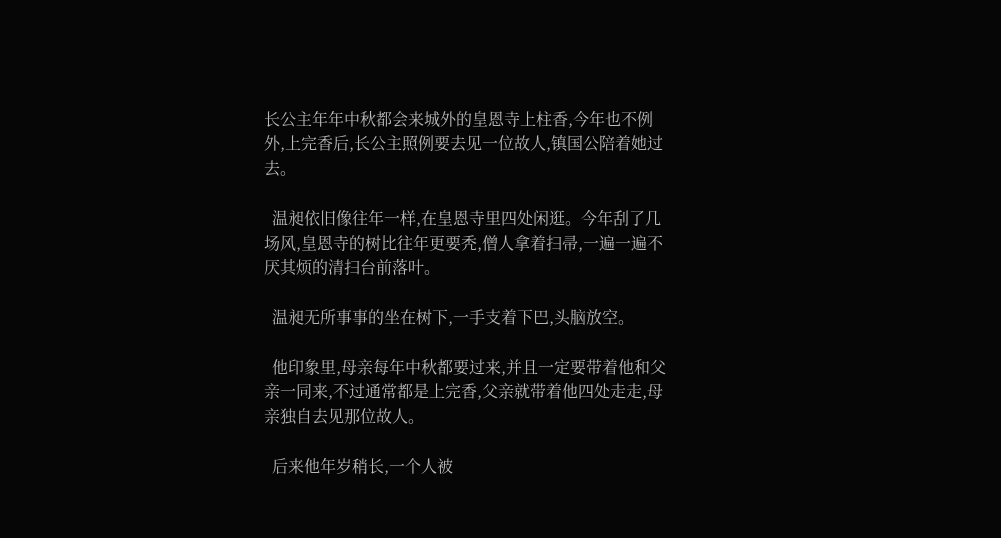长公主年年中秋都会来城外的皇恩寺上柱香,今年也不例外,上完香后,长公主照例要去见一位故人,镇国公陪着她过去。

  温昶依旧像往年一样,在皇恩寺里四处闲逛。今年刮了几场风,皇恩寺的树比往年更要秃,僧人拿着扫帚,一遍一遍不厌其烦的清扫台前落叶。

  温昶无所事事的坐在树下,一手支着下巴,头脑放空。

  他印象里,母亲每年中秋都要过来,并且一定要带着他和父亲一同来,不过通常都是上完香,父亲就带着他四处走走,母亲独自去见那位故人。

  后来他年岁稍长,一个人被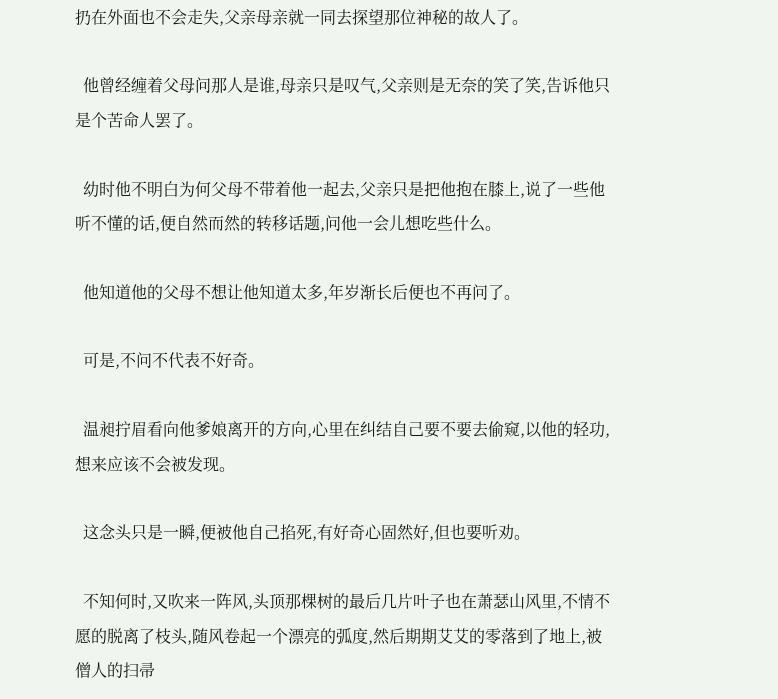扔在外面也不会走失,父亲母亲就一同去探望那位神秘的故人了。

  他曾经缠着父母问那人是谁,母亲只是叹气,父亲则是无奈的笑了笑,告诉他只是个苦命人罢了。

  幼时他不明白为何父母不带着他一起去,父亲只是把他抱在膝上,说了一些他听不懂的话,便自然而然的转移话题,问他一会儿想吃些什么。

  他知道他的父母不想让他知道太多,年岁渐长后便也不再问了。

  可是,不问不代表不好奇。

  温昶拧眉看向他爹娘离开的方向,心里在纠结自己要不要去偷窥,以他的轻功,想来应该不会被发现。

  这念头只是一瞬,便被他自己掐死,有好奇心固然好,但也要听劝。

  不知何时,又吹来一阵风,头顶那棵树的最后几片叶子也在萧瑟山风里,不情不愿的脱离了枝头,随风卷起一个漂亮的弧度,然后期期艾艾的零落到了地上,被僧人的扫帚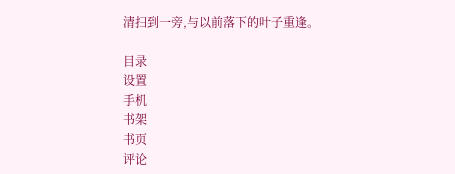清扫到一旁,与以前落下的叶子重逢。

目录
设置
手机
书架
书页
评论